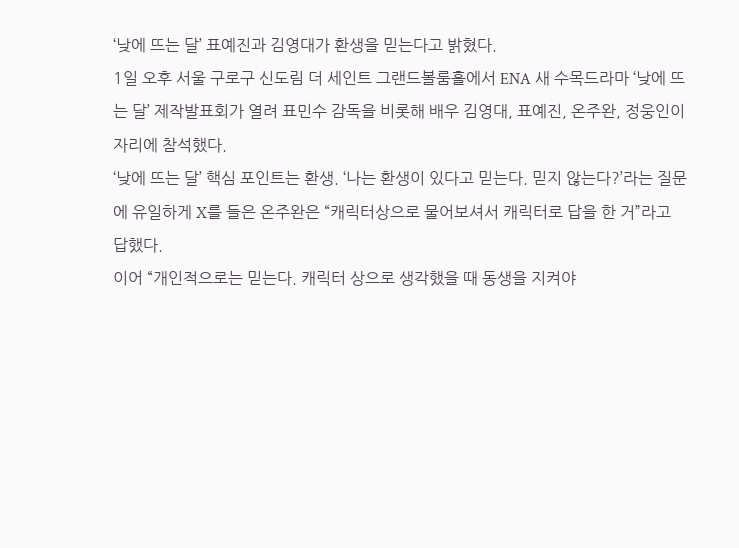‘낮에 뜨는 달’ 표예진과 김영대가 환생을 믿는다고 밝혔다.
1일 오후 서울 구로구 신도림 더 세인트 그랜드볼룸홀에서 ENA 새 수목드라마 ‘낮에 뜨는 달’ 제작발표회가 열려 표민수 감독을 비롯해 배우 김영대, 표예진, 온주완, 정웅인이 자리에 참석했다.
‘낮에 뜨는 달’ 핵심 포인트는 환생. ‘나는 환생이 있다고 믿는다. 믿지 않는다?’라는 질문에 유일하게 X를 들은 온주완은 “캐릭터상으로 물어보셔서 캐릭터로 답을 한 거”라고 답했다.
이어 “개인적으로는 믿는다. 캐릭터 상으로 생각했을 때 동생을 지켜야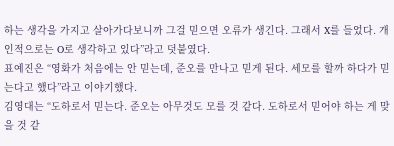하는 생각을 가지고 살아가다보니까 그걸 믿으면 오류가 생긴다. 그래서 X를 들었다. 개인적으로는 O로 생각하고 있다”라고 덧붙였다.
표예진은 “영화가 처음에는 안 믿는데, 준오를 만나고 믿게 된다. 세모를 할까 하다가 믿는다고 했다”라고 이야기했다.
김영대는 “도하로서 믿는다. 준오는 아무것도 모를 것 같다. 도하로서 믿어야 하는 게 맞을 것 같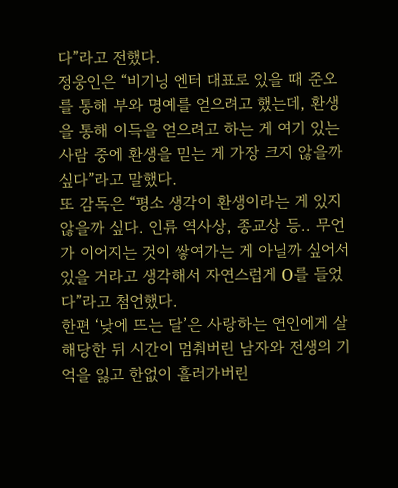다”라고 전했다.
정웅인은 “비기닝 엔터 대표로 있을 때 준오를 통해 부와 명예를 얻으려고 했는데, 환생을 통해 이득을 얻으려고 하는 게 여기 있는 사람 중에 환생을 믿는 게 가장 크지 않을까 싶다”라고 말했다.
또 감독은 “평소 생각이 환생이라는 게 있지 않을까 싶다. 인류 역사상, 종교상 등.. 무언가 이어지는 것이 쌓여가는 게 아닐까 싶어서 있을 거라고 생각해서 자연스럽게 O를 들었다”라고 첨언했다.
한편 ‘낮에 뜨는 달’은 사랑하는 연인에게 살해당한 뒤 시간이 멈춰버린 남자와 전생의 기억을 잃고 한없이 흘러가버린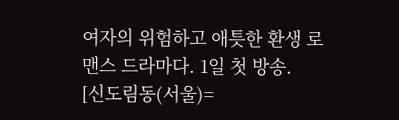여자의 위험하고 애틋한 환생 로맨스 드라마다. 1일 첫 방송.
[신도림동(서울)=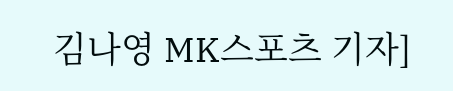김나영 MK스포츠 기자]